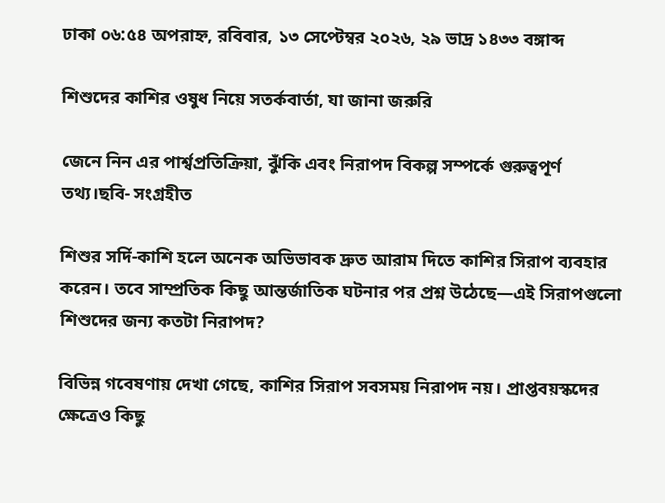ঢাকা ০৬:৫৪ অপরাহ্ন, রবিবার, ১৩ সেপ্টেম্বর ২০২৬, ২৯ ভাদ্র ১৪৩৩ বঙ্গাব্দ

শিশুদের কাশির ওষুধ নিয়ে সতর্কবার্তা, যা জানা জরুরি

জেনে নিন এর পার্শ্বপ্রতিক্রিয়া, ঝুঁকি এবং নিরাপদ বিকল্প সম্পর্কে গুরুত্বপূর্ণ তথ্য।ছবি- সংগ্রহীত

শিশুর সর্দি-কাশি হলে অনেক অভিভাবক দ্রুত আরাম দিতে কাশির সিরাপ ব্যবহার করেন। তবে সাম্প্রতিক কিছু আন্তর্জাতিক ঘটনার পর প্রশ্ন উঠেছে—এই সিরাপগুলো শিশুদের জন্য কতটা নিরাপদ?

বিভিন্ন গবেষণায় দেখা গেছে, কাশির সিরাপ সবসময় নিরাপদ নয়। প্রাপ্তবয়স্কদের ক্ষেত্রেও কিছু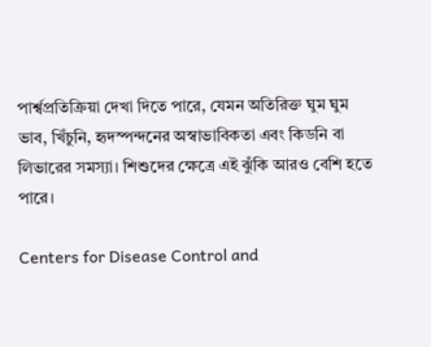পার্শ্বপ্রতিক্রিয়া দেখা দিতে পারে, যেমন অতিরিক্ত ঘুম ঘুম ভাব, খিঁচুনি, হৃদস্পন্দনের অস্বাভাবিকতা এবং কিডনি বা লিভারের সমস্যা। শিশুদের ক্ষেত্রে এই ঝুঁকি আরও বেশি হতে পারে।

Centers for Disease Control and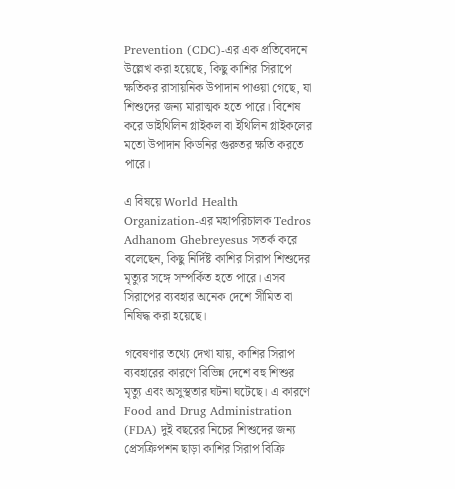Prevention (CDC)-এর এক প্রতিবেদনে উল্লেখ করা হয়েছে, কিছু কাশির সিরাপে ক্ষতিকর রাসায়নিক উপাদান পাওয়া গেছে, যা শিশুদের জন্য মারাত্মক হতে পারে। বিশেষ করে ডাইথিলিন গ্লাইকল বা ইথিলিন গ্লাইকলের মতো উপাদান কিডনির গুরুতর ক্ষতি করতে পারে।

এ বিষয়ে World Health Organization-এর মহাপরিচালক Tedros Adhanom Ghebreyesus সতর্ক করে বলেছেন, কিছু নির্দিষ্ট কাশির সিরাপ শিশুদের মৃত্যুর সঙ্গে সম্পর্কিত হতে পারে। এসব সিরাপের ব্যবহার অনেক দেশে সীমিত বা নিষিদ্ধ করা হয়েছে।

গবেষণার তথ্যে দেখা যায়, কাশির সিরাপ ব্যবহারের কারণে বিভিন্ন দেশে বহু শিশুর মৃত্যু এবং অসুস্থতার ঘটনা ঘটেছে। এ কারণে Food and Drug Administration (FDA) দুই বছরের নিচের শিশুদের জন্য প্রেসক্রিপশন ছাড়া কাশির সিরাপ বিক্রি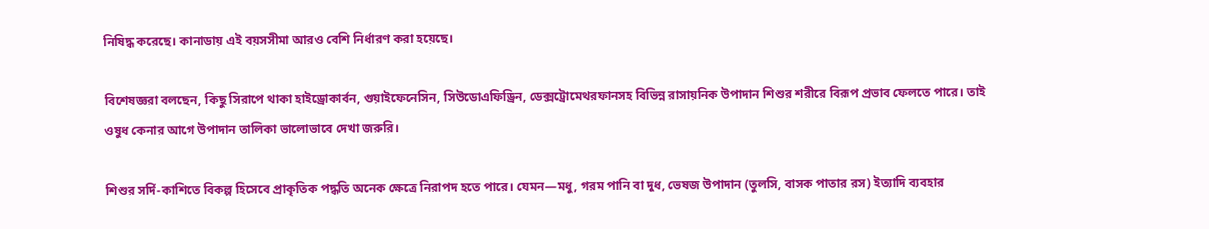নিষিদ্ধ করেছে। কানাডায় এই বয়সসীমা আরও বেশি নির্ধারণ করা হয়েছে।

বিশেষজ্ঞরা বলছেন, কিছু সিরাপে থাকা হাইড্রোকার্বন, গুয়াইফেনেসিন, সিউডোএফিড্রিন, ডেক্সট্রোমেথরফানসহ বিভিন্ন রাসায়নিক উপাদান শিশুর শরীরে বিরূপ প্রভাব ফেলতে পারে। তাই ওষুধ কেনার আগে উপাদান তালিকা ভালোভাবে দেখা জরুরি।

শিশুর সর্দি-কাশিতে বিকল্প হিসেবে প্রাকৃতিক পদ্ধতি অনেক ক্ষেত্রে নিরাপদ হতে পারে। যেমন—মধু, গরম পানি বা দুধ, ভেষজ উপাদান (তুলসি, বাসক পাতার রস) ইত্যাদি ব্যবহার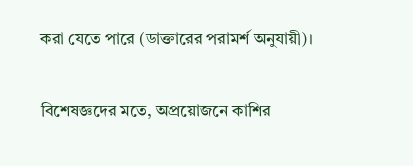করা যেতে পারে (ডাক্তারের পরামর্শ অনুযায়ী)।

বিশেষজ্ঞদের মতে, অপ্রয়োজনে কাশির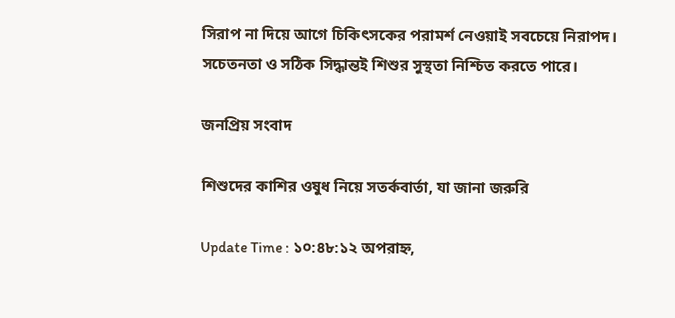সিরাপ না দিয়ে আগে চিকিৎসকের পরামর্শ নেওয়াই সবচেয়ে নিরাপদ। সচেতনতা ও সঠিক সিদ্ধান্তই শিশুর সুস্থতা নিশ্চিত করতে পারে।

জনপ্রিয় সংবাদ

শিশুদের কাশির ওষুধ নিয়ে সতর্কবার্তা, যা জানা জরুরি

Update Time : ১০:৪৮:১২ অপরাহ্ন,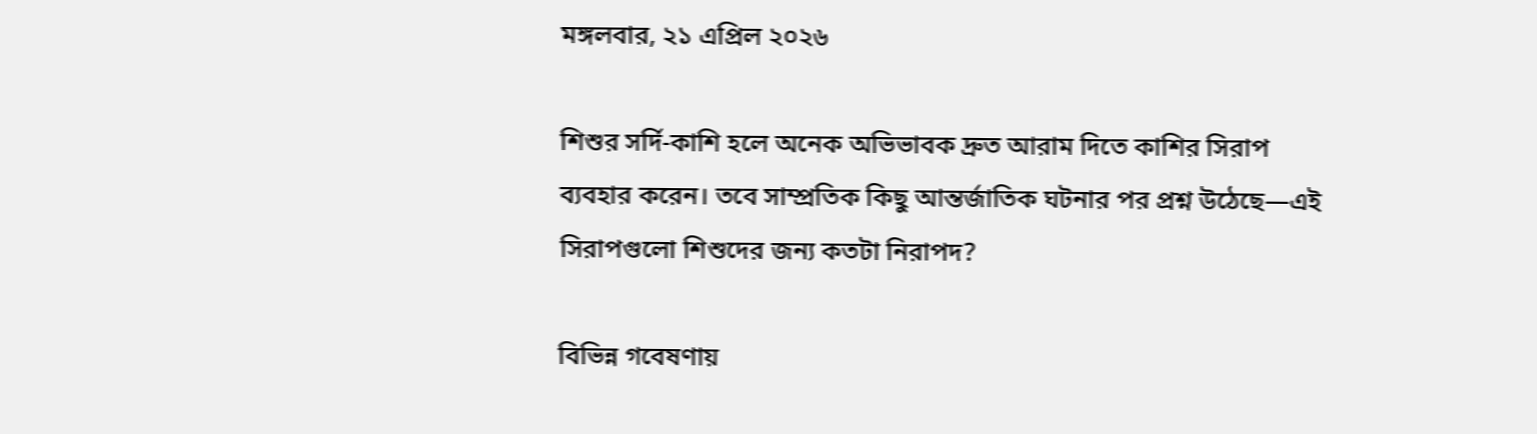মঙ্গলবার, ২১ এপ্রিল ২০২৬

শিশুর সর্দি-কাশি হলে অনেক অভিভাবক দ্রুত আরাম দিতে কাশির সিরাপ ব্যবহার করেন। তবে সাম্প্রতিক কিছু আন্তর্জাতিক ঘটনার পর প্রশ্ন উঠেছে—এই সিরাপগুলো শিশুদের জন্য কতটা নিরাপদ?

বিভিন্ন গবেষণায়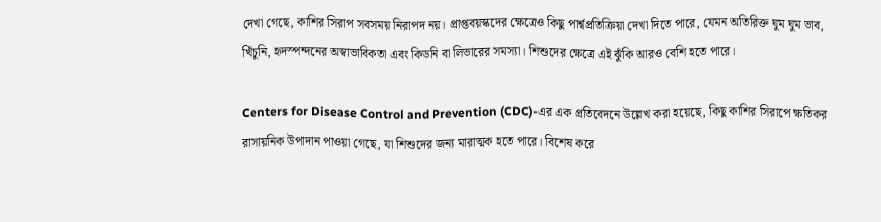দেখা গেছে, কাশির সিরাপ সবসময় নিরাপদ নয়। প্রাপ্তবয়স্কদের ক্ষেত্রেও কিছু পার্শ্বপ্রতিক্রিয়া দেখা দিতে পারে, যেমন অতিরিক্ত ঘুম ঘুম ভাব, খিঁচুনি, হৃদস্পন্দনের অস্বাভাবিকতা এবং কিডনি বা লিভারের সমস্যা। শিশুদের ক্ষেত্রে এই ঝুঁকি আরও বেশি হতে পারে।

Centers for Disease Control and Prevention (CDC)-এর এক প্রতিবেদনে উল্লেখ করা হয়েছে, কিছু কাশির সিরাপে ক্ষতিকর রাসায়নিক উপাদান পাওয়া গেছে, যা শিশুদের জন্য মারাত্মক হতে পারে। বিশেষ করে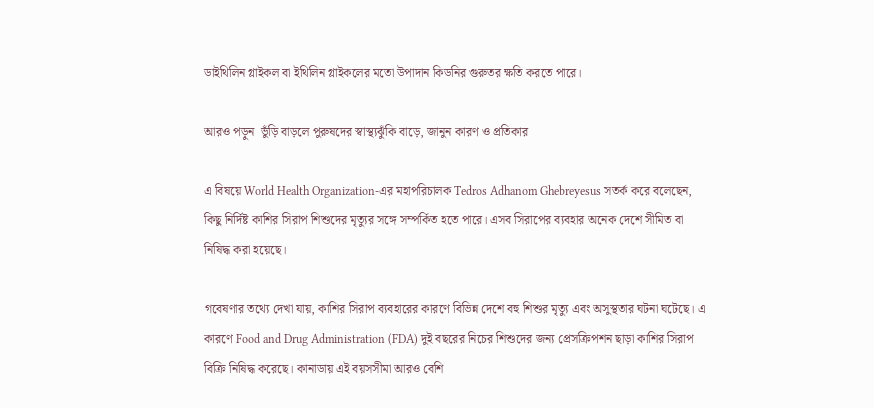ডাইথিলিন গ্লাইকল বা ইথিলিন গ্লাইকলের মতো উপাদান কিডনির গুরুতর ক্ষতি করতে পারে।

আরও পড়ুন  ভুঁড়ি বাড়লে পুরুষদের স্বাস্থ্যঝুঁকি বাড়ে, জানুন কারণ ও প্রতিকার

এ বিষয়ে World Health Organization-এর মহাপরিচালক Tedros Adhanom Ghebreyesus সতর্ক করে বলেছেন, কিছু নির্দিষ্ট কাশির সিরাপ শিশুদের মৃত্যুর সঙ্গে সম্পর্কিত হতে পারে। এসব সিরাপের ব্যবহার অনেক দেশে সীমিত বা নিষিদ্ধ করা হয়েছে।

গবেষণার তথ্যে দেখা যায়, কাশির সিরাপ ব্যবহারের কারণে বিভিন্ন দেশে বহু শিশুর মৃত্যু এবং অসুস্থতার ঘটনা ঘটেছে। এ কারণে Food and Drug Administration (FDA) দুই বছরের নিচের শিশুদের জন্য প্রেসক্রিপশন ছাড়া কাশির সিরাপ বিক্রি নিষিদ্ধ করেছে। কানাডায় এই বয়সসীমা আরও বেশি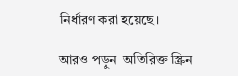নির্ধারণ করা হয়েছে।

আরও পড়ুন  অতিরিক্ত স্ক্রিন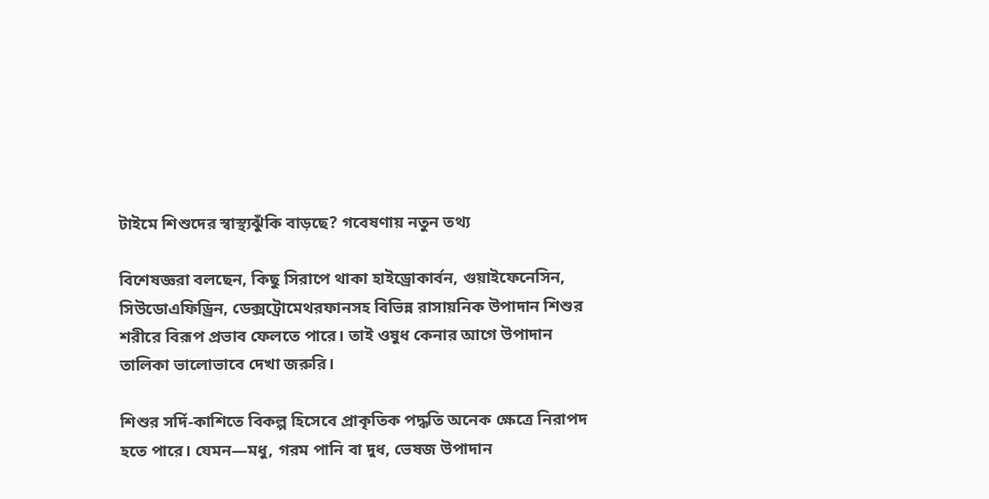টাইমে শিশুদের স্বাস্থ্যঝুঁকি বাড়ছে? গবেষণায় নতুন তথ্য

বিশেষজ্ঞরা বলছেন, কিছু সিরাপে থাকা হাইড্রোকার্বন, গুয়াইফেনেসিন, সিউডোএফিড্রিন, ডেক্সট্রোমেথরফানসহ বিভিন্ন রাসায়নিক উপাদান শিশুর শরীরে বিরূপ প্রভাব ফেলতে পারে। তাই ওষুধ কেনার আগে উপাদান তালিকা ভালোভাবে দেখা জরুরি।

শিশুর সর্দি-কাশিতে বিকল্প হিসেবে প্রাকৃতিক পদ্ধতি অনেক ক্ষেত্রে নিরাপদ হতে পারে। যেমন—মধু, গরম পানি বা দুধ, ভেষজ উপাদান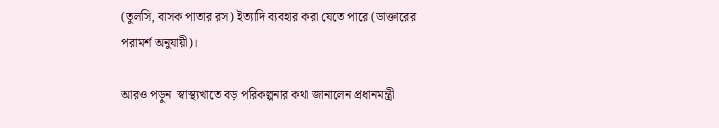(তুলসি, বাসক পাতার রস) ইত্যাদি ব্যবহার করা যেতে পারে (ডাক্তারের পরামর্শ অনুযায়ী)।

আরও পড়ুন  স্বাস্থ্যখাতে বড় পরিকল্পনার কথা জানালেন প্রধানমন্ত্রী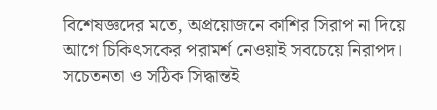বিশেষজ্ঞদের মতে, অপ্রয়োজনে কাশির সিরাপ না দিয়ে আগে চিকিৎসকের পরামর্শ নেওয়াই সবচেয়ে নিরাপদ। সচেতনতা ও সঠিক সিদ্ধান্তই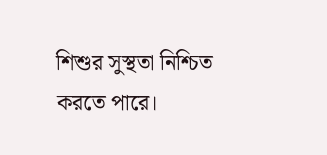শিশুর সুস্থতা নিশ্চিত করতে পারে।